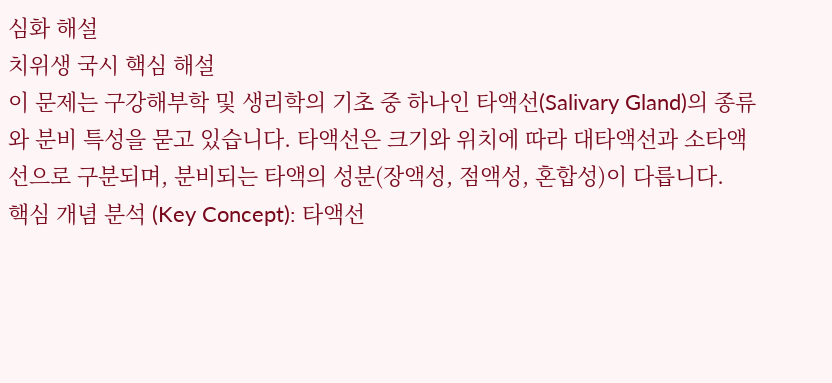심화 해설
치위생 국시 핵심 해설
이 문제는 구강해부학 및 생리학의 기초 중 하나인 타액선(Salivary Gland)의 종류와 분비 특성을 묻고 있습니다. 타액선은 크기와 위치에 따라 대타액선과 소타액선으로 구분되며, 분비되는 타액의 성분(장액성, 점액성, 혼합성)이 다릅니다.
핵심 개념 분석 (Key Concept): 타액선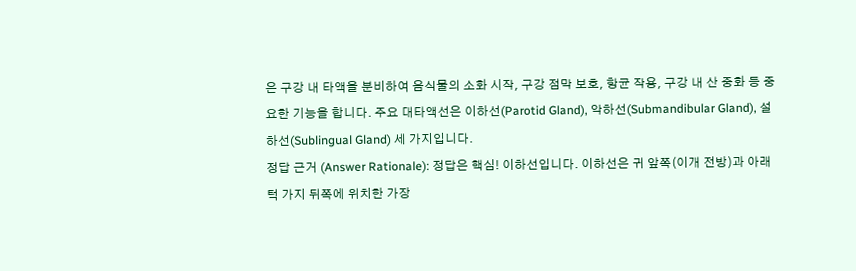은 구강 내 타액을 분비하여 음식물의 소화 시작, 구강 점막 보호, 항균 작용, 구강 내 산 중화 등 중요한 기능을 합니다. 주요 대타액선은 이하선(Parotid Gland), 악하선(Submandibular Gland), 설하선(Sublingual Gland) 세 가지입니다.
정답 근거 (Answer Rationale): 정답은 핵심! 이하선입니다. 이하선은 귀 앞쪽(이개 전방)과 아래턱 가지 뒤쪽에 위치한 가장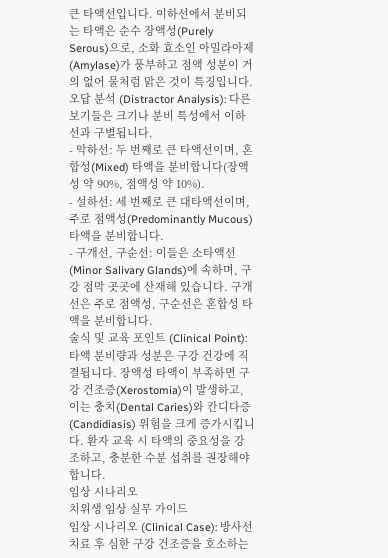큰 타액선입니다. 이하선에서 분비되는 타액은 순수 장액성(Purely Serous)으로, 소화 효소인 아밀라아제(Amylase)가 풍부하고 점액 성분이 거의 없어 물처럼 맑은 것이 특징입니다.
오답 분석 (Distractor Analysis): 다른 보기들은 크기나 분비 특성에서 이하선과 구별됩니다.
- 악하선: 두 번째로 큰 타액선이며, 혼합성(Mixed) 타액을 분비합니다(장액성 약 90%, 점액성 약 10%).
- 설하선: 세 번째로 큰 대타액선이며, 주로 점액성(Predominantly Mucous) 타액을 분비합니다.
- 구개선, 구순선: 이들은 소타액선(Minor Salivary Glands)에 속하며, 구강 점막 곳곳에 산재해 있습니다. 구개선은 주로 점액성, 구순선은 혼합성 타액을 분비합니다.
술식 및 교육 포인트 (Clinical Point): 타액 분비량과 성분은 구강 건강에 직결됩니다. 장액성 타액이 부족하면 구강 건조증(Xerostomia)이 발생하고, 이는 충치(Dental Caries)와 칸디다증(Candidiasis) 위험을 크게 증가시킵니다. 환자 교육 시 타액의 중요성을 강조하고, 충분한 수분 섭취를 권장해야 합니다.
임상 시나리오
치위생 임상 실무 가이드
임상 시나리오 (Clinical Case): 방사선 치료 후 심한 구강 건조증을 호소하는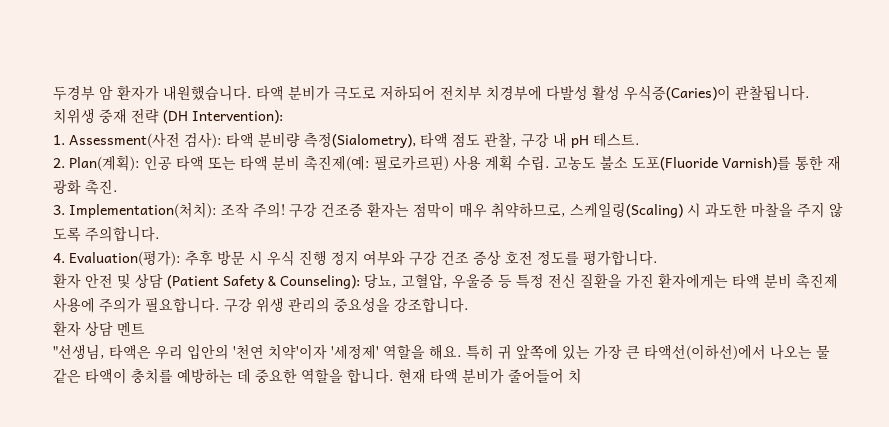두경부 암 환자가 내원했습니다. 타액 분비가 극도로 저하되어 전치부 치경부에 다발성 활성 우식증(Caries)이 관찰됩니다.
치위생 중재 전략 (DH Intervention):
1. Assessment(사전 검사): 타액 분비량 측정(Sialometry), 타액 점도 관찰, 구강 내 pH 테스트.
2. Plan(계획): 인공 타액 또는 타액 분비 촉진제(예: 필로카르핀) 사용 계획 수립. 고농도 불소 도포(Fluoride Varnish)를 통한 재광화 촉진.
3. Implementation(처치): 조작 주의! 구강 건조증 환자는 점막이 매우 취약하므로, 스케일링(Scaling) 시 과도한 마찰을 주지 않도록 주의합니다.
4. Evaluation(평가): 추후 방문 시 우식 진행 정지 여부와 구강 건조 증상 호전 정도를 평가합니다.
환자 안전 및 상담 (Patient Safety & Counseling): 당뇨, 고혈압, 우울증 등 특정 전신 질환을 가진 환자에게는 타액 분비 촉진제 사용에 주의가 필요합니다. 구강 위생 관리의 중요성을 강조합니다.
환자 상담 멘트
"선생님, 타액은 우리 입안의 '천연 치약'이자 '세정제' 역할을 해요. 특히 귀 앞쪽에 있는 가장 큰 타액선(이하선)에서 나오는 물 같은 타액이 충치를 예방하는 데 중요한 역할을 합니다. 현재 타액 분비가 줄어들어 치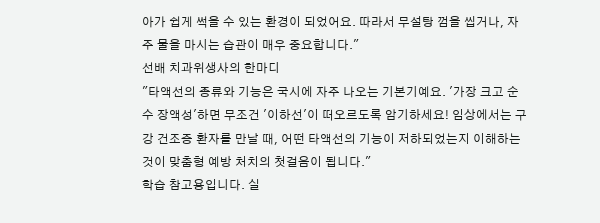아가 쉽게 썩을 수 있는 환경이 되었어요. 따라서 무설탕 껌을 씹거나, 자주 물을 마시는 습관이 매우 중요합니다."
선배 치과위생사의 한마디
"타액선의 종류와 기능은 국시에 자주 나오는 기본기예요. '가장 크고 순수 장액성'하면 무조건 '이하선'이 떠오르도록 암기하세요! 임상에서는 구강 건조증 환자를 만날 때, 어떤 타액선의 기능이 저하되었는지 이해하는 것이 맞춤형 예방 처치의 첫걸음이 됩니다."
학습 참고용입니다. 실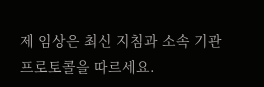제 임상은 최신 지침과 소속 기관 프로토콜을 따르세요.